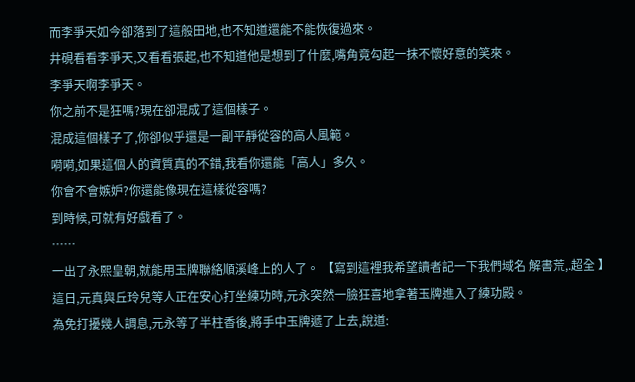而李爭天如今卻落到了這般田地,也不知道還能不能恢復過來。
井硯看看李爭天,又看看張起,也不知道他是想到了什麼,嘴角竟勾起一抹不懷好意的笑來。
李爭天啊李爭天。
你之前不是狂嗎?現在卻混成了這個樣子。
混成這個樣子了,你卻似乎還是一副平靜從容的高人風範。
嗬嗬,如果這個人的資質真的不錯,我看你還能「高人」多久。
你會不會嫉妒?你還能像現在這樣從容嗎?
到時候,可就有好戲看了。
……
一出了永熙皇朝,就能用玉牌聯絡順溪峰上的人了。 【寫到這裡我希望讀者記一下我們域名 解書荒,.超全 】
這日,元真與丘玲兒等人正在安心打坐練功時,元永突然一臉狂喜地拿著玉牌進入了練功殿。
為免打擾幾人調息,元永等了半柱香後,將手中玉牌遞了上去,說道: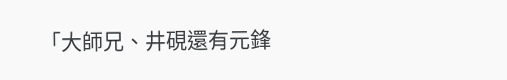「大師兄、井硯還有元鋒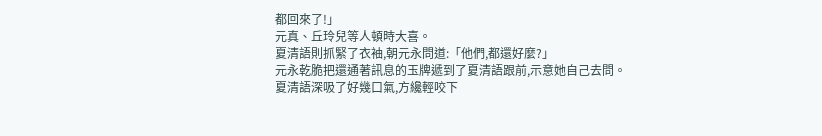都回來了!」
元真、丘玲兒等人頓時大喜。
夏清語則抓緊了衣袖,朝元永問道:「他們,都還好麼?」
元永乾脆把還通著訊息的玉牌遞到了夏清語跟前,示意她自己去問。
夏清語深吸了好幾口氣,方纔輕咬下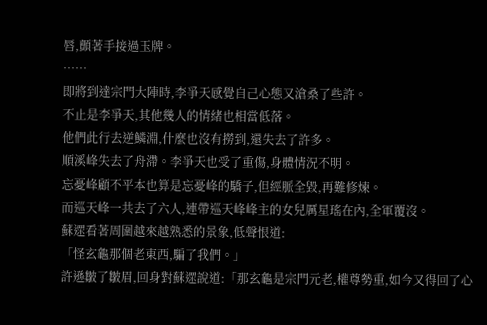唇,顫著手接過玉牌。
……
即將到達宗門大陣時,李爭天感覺自己心態又滄桑了些許。
不止是李爭天,其他幾人的情緒也相當低落。
他們此行去逆鱗淵,什麼也沒有撈到,還失去了許多。
順溪峰失去了舟滯。李爭天也受了重傷,身體情況不明。
忘憂峰顧不平本也算是忘憂峰的驕子,但經脈全毀,再難修煉。
而巡天峰一共去了六人,連帶巡天峰峰主的女兒厲星瑤在內,全軍覆沒。
蘇遝看著周圍越來越熟悉的景象,低聲恨道:
「怪玄龜那個老東西,騙了我們。」
許遜皺了皺眉,回身對蘇遝說道:「那玄龜是宗門元老,權尊勢重,如今又得回了心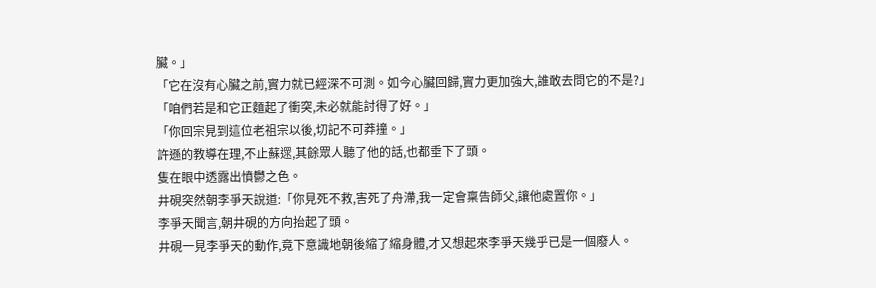臟。」
「它在沒有心臟之前,實力就已經深不可測。如今心臟回歸,實力更加強大,誰敢去問它的不是?」
「咱們若是和它正麵起了衝突,未必就能討得了好。」
「你回宗見到這位老祖宗以後,切記不可莽撞。」
許遜的教導在理,不止蘇遝,其餘眾人聽了他的話,也都垂下了頭。
隻在眼中透露出憤鬱之色。
井硯突然朝李爭天說道:「你見死不救,害死了舟滯,我一定會稟告師父,讓他處置你。」
李爭天聞言,朝井硯的方向抬起了頭。
井硯一見李爭天的動作,竟下意識地朝後縮了縮身體,才又想起來李爭天幾乎已是一個廢人。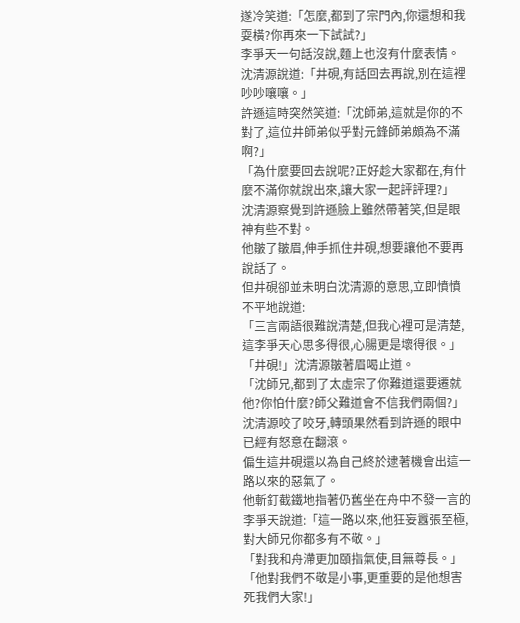遂冷笑道:「怎麼,都到了宗門內,你還想和我耍橫?你再來一下試試?」
李爭天一句話沒說,麵上也沒有什麼表情。
沈清源說道:「井硯,有話回去再說,別在這裡吵吵嚷嚷。」
許遜這時突然笑道:「沈師弟,這就是你的不對了,這位井師弟似乎對元鋒師弟頗為不滿啊?」
「為什麼要回去說呢?正好趁大家都在,有什麼不滿你就說出來,讓大家一起評評理?」
沈清源察覺到許遜臉上雖然帶著笑,但是眼神有些不對。
他皺了皺眉,伸手抓住井硯,想要讓他不要再說話了。
但井硯卻並未明白沈清源的意思,立即憤憤不平地說道:
「三言兩語很難說清楚,但我心裡可是清楚,這李爭天心思多得很,心腸更是壞得很。」
「井硯!」沈清源皺著眉喝止道。
「沈師兄,都到了太虛宗了你難道還要遷就他?你怕什麼?師父難道會不信我們兩個?」
沈清源咬了咬牙,轉頭果然看到許遜的眼中已經有怒意在翻滾。
偏生這井硯還以為自己終於逮著機會出這一路以來的惡氣了。
他斬釘截鐵地指著仍舊坐在舟中不發一言的李爭天說道:「這一路以來,他狂妄囂張至極,對大師兄你都多有不敬。」
「對我和舟滯更加頤指氣使,目無尊長。」
「他對我們不敬是小事,更重要的是他想害死我們大家!」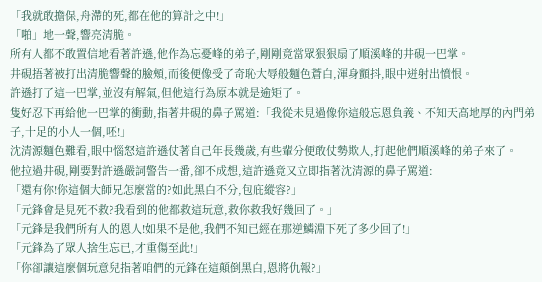「我就敢擔保,舟滯的死,都在他的算計之中!」
「啪」地一聲,響亮清脆。
所有人都不敢置信地看著許遜,他作為忘憂峰的弟子,剛剛竟當眾狠狠扇了順溪峰的井硯一巴掌。
井硯捂著被打出清脆響聲的臉頰,而後便像受了奇恥大辱般麵色蒼白,渾身顫抖,眼中迸射出憤恨。
許遜打了這一巴掌,並沒有解氣,但他這行為原本就是逾矩了。
隻好忍下再給他一巴掌的衝動,指著井硯的鼻子罵道:「我從未見過像你這般忘恩負義、不知天高地厚的內門弟子,十足的小人一個,呸!」
沈清源麵色難看,眼中惱怒這許遜仗著自己年長幾歲,有些輩分便敢仗勢欺人,打起他們順溪峰的弟子來了。
他拉過井硯,剛要對許遜嚴詞警告一番,卻不成想,這許遜竟又立即指著沈清源的鼻子罵道:
「還有你!你這個大師兄怎麼當的?如此黑白不分,包庇縱容?」
「元鋒會是見死不救?我看到的他都救這玩意,救你救我好幾回了。」
「元鋒是我們所有人的恩人!如果不是他,我們不知已經在那逆鱗淵下死了多少回了!」
「元鋒為了眾人捨生忘已,才重傷至此!」
「你卻讓這麼個玩意兒指著咱們的元鋒在這顛倒黑白,恩將仇報?」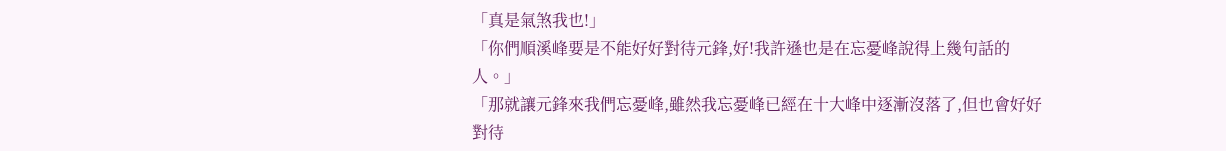「真是氣煞我也!」
「你們順溪峰要是不能好好對待元鋒,好!我許遜也是在忘憂峰說得上幾句話的人。」
「那就讓元鋒來我們忘憂峰,雖然我忘憂峰已經在十大峰中逐漸沒落了,但也會好好對待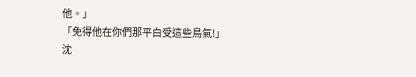他。」
「免得他在你們那平白受這些鳥氣!」
沈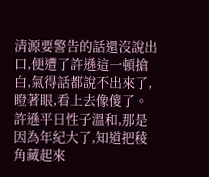清源要警告的話還沒說出口,便遭了許遜這一頓搶白,氣得話都說不出來了,瞪著眼,看上去像傻了。
許遜平日性子溫和,那是因為年紀大了,知道把稜角藏起來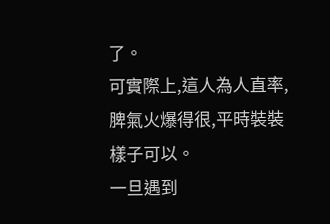了。
可實際上,這人為人直率,脾氣火爆得很,平時裝裝樣子可以。
一旦遇到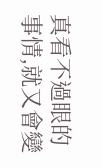真看不過眼的事情,就又會變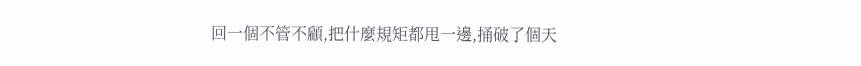回一個不管不顧,把什麼規矩都甩一邊,捅破了個天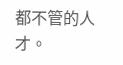都不管的人才。